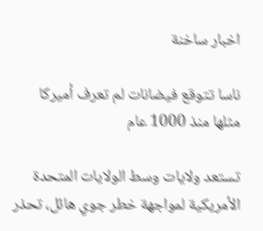اخبار ساخنة

ناسا تتوقع فيضانات لم تعرف أميركا مثلها منذ 1000 عام

تستعد ولايات وسط الولايات المتحدة الأمريكية لمواجهة خطر جوي هائل، تحذر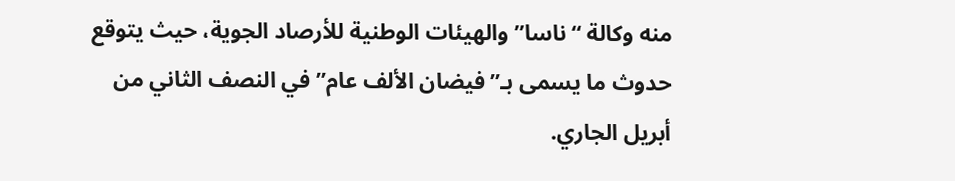منه وكالة “ناسا” والهيئات الوطنية للأرصاد الجوية، حيث يتوقع حدوث ما يسمى بـ”فيضان الألف عام” في النصف الثاني من أبريل الجاري.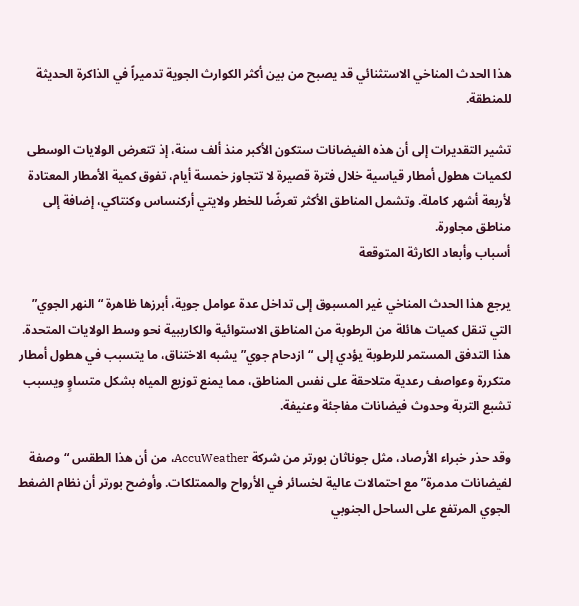هذا الحدث المناخي الاستثنائي قد يصبح من بين أكثر الكوارث الجوية تدميراً في الذاكرة الحديثة للمنطقة.

تشير التقديرات إلى أن هذه الفيضانات ستكون الأكبر منذ ألف سنة، إذ تتعرض الولايات الوسطى لكميات هطول أمطار قياسية خلال فترة قصيرة لا تتجاوز خمسة أيام، تفوق كمية الأمطار المعتادة لأربعة أشهر كاملة. وتشمل المناطق الأكثر تعرضًا للخطر ولايتي أركنساس وكنتاكي، إضافة إلى مناطق مجاورة.
أسباب وأبعاد الكارثة المتوقعة

يرجع هذا الحدث المناخي غير المسبوق إلى تداخل عدة عوامل جوية، أبرزها ظاهرة “النهر الجوي” التي تنقل كميات هائلة من الرطوبة من المناطق الاستوائية والكاريبية نحو وسط الولايات المتحدة. هذا التدفق المستمر للرطوبة يؤدي إلى “ازدحام جوي” يشبه الاختناق، ما يتسبب في هطول أمطار متكررة وعواصف رعدية متلاحقة على نفس المناطق، مما يمنع توزيع المياه بشكل متساوٍ ويسبب تشبع التربة وحدوث فيضانات مفاجئة وعنيفة.

وقد حذر خبراء الأرصاد، مثل جوناثان بورتر من شركة AccuWeather، من أن هذا الطقس “وصفة لفيضانات مدمرة” مع احتمالات عالية لخسائر في الأرواح والممتلكات. وأوضح بورتر أن نظام الضغط الجوي المرتفع على الساحل الجنوبي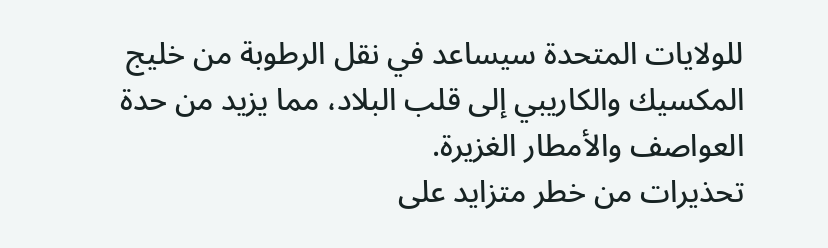للولايات المتحدة سيساعد في نقل الرطوبة من خليج المكسيك والكاريبي إلى قلب البلاد، مما يزيد من حدة العواصف والأمطار الغزيرة.
تحذيرات من خطر متزايد على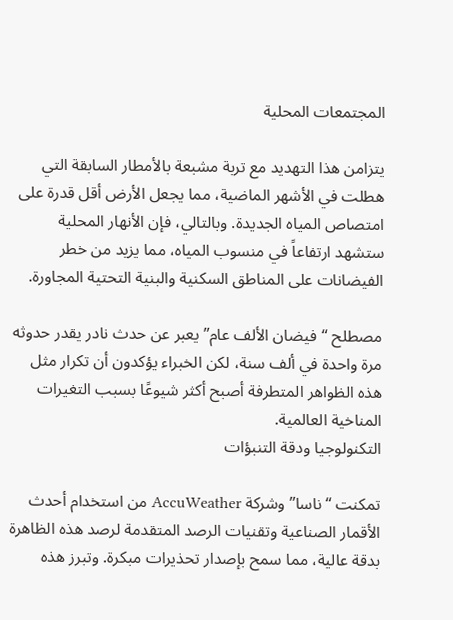المجتمعات المحلية

يتزامن هذا التهديد مع تربة مشبعة بالأمطار السابقة التي هطلت في الأشهر الماضية، مما يجعل الأرض أقل قدرة على امتصاص المياه الجديدة. وبالتالي، فإن الأنهار المحلية ستشهد ارتفاعاً في منسوب المياه، مما يزيد من خطر الفيضانات على المناطق السكنية والبنية التحتية المجاورة.

مصطلح “فيضان الألف عام” يعبر عن حدث نادر يقدر حدوثه مرة واحدة في ألف سنة، لكن الخبراء يؤكدون أن تكرار مثل هذه الظواهر المتطرفة أصبح أكثر شيوعًا بسبب التغيرات المناخية العالمية.
التكنولوجيا ودقة التنبؤات

تمكنت “ناسا” وشركة AccuWeather من استخدام أحدث الأقمار الصناعية وتقنيات الرصد المتقدمة لرصد هذه الظاهرة بدقة عالية، مما سمح بإصدار تحذيرات مبكرة. وتبرز هذه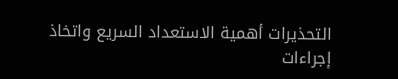التحذيرات أهمية الاستعداد السريع واتخاذ إجراءات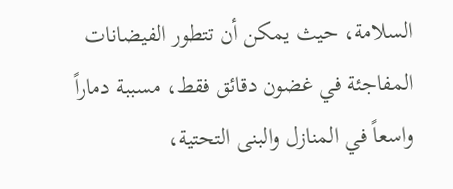السلامة، حيث يمكن أن تتطور الفيضانات المفاجئة في غضون دقائق فقط، مسببة دماراً واسعاً في المنازل والبنى التحتية،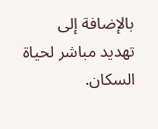بالإضافة إلى تهديد مباشر لحياة السكان.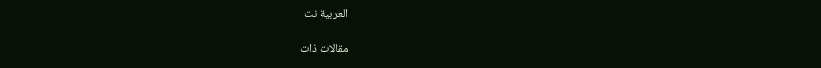العربية نت

مقالات ذات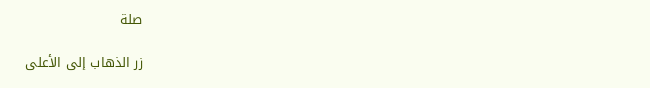صلة

زر الذهاب إلى الأعلى